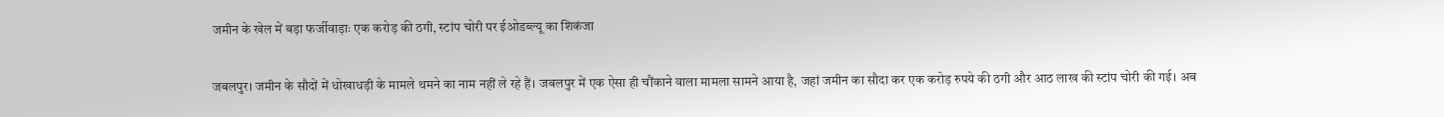जमीन के खेल में बड़ा फर्जीवाड़ाः एक करोड़ की ठगी, स्टांप चोरी पर ईओडब्ल्यू का शिकंजा

जबलपुर। जमीन के सौदों में धोखाधड़ी के मामले थमने का नाम नहीं ले रहे हैं। जबलपुर में एक ऐसा ही चौंकाने वाला मामला सामने आया है, जहां जमीन का सौदा कर एक करोड़ रुपये की ठगी और आठ लाख की स्टांप चोरी की गई। अब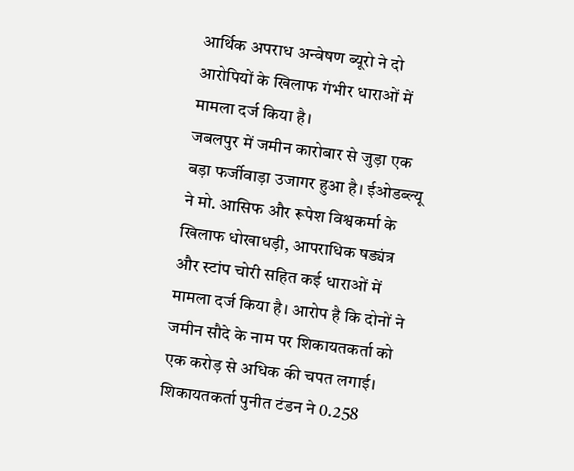आर्थिक अपराध अन्वेषण ब्यूरो ने दो आरोपियों के खिलाफ गंभीर धाराओं में मामला दर्ज किया है।
जबलपुर में जमीन कारोबार से जुड़ा एक बड़ा फर्जीवाड़ा उजागर हुआ है। ईओडब्ल्यू ने मो. आसिफ और रूपेश विश्वकर्मा के खिलाफ धोखाधड़ी, आपराधिक षड्यंत्र और स्टांप चोरी सहित कई धाराओं में मामला दर्ज किया है। आरोप है कि दोनों ने जमीन सौदे के नाम पर शिकायतकर्ता को एक करोड़ से अधिक की चपत लगाई।
शिकायतकर्ता पुनीत टंडन ने 0.258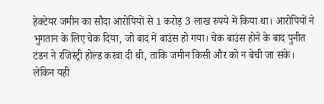हेक्टेयर जमीन का सौदा आरोपियों से 1 करोड़ 3 लाख रुपये में किया था। आरोपियों ने भुगतान के लिए चेक दिया, जो बाद में बाउंस हो गया। चेक बाउंस होने के बाद पुनीत टंडन ने रजिस्ट्री होल्ड करवा दी थी, ताकि जमीन किसी और को न बेची जा सके।
लेकिन यहीं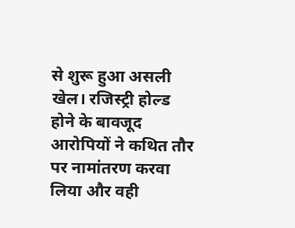से शुरू हुआ असली खेल। रजिस्ट्री होल्ड होने के बावजूद आरोपियों ने कथित तौर पर नामांतरण करवा लिया और वही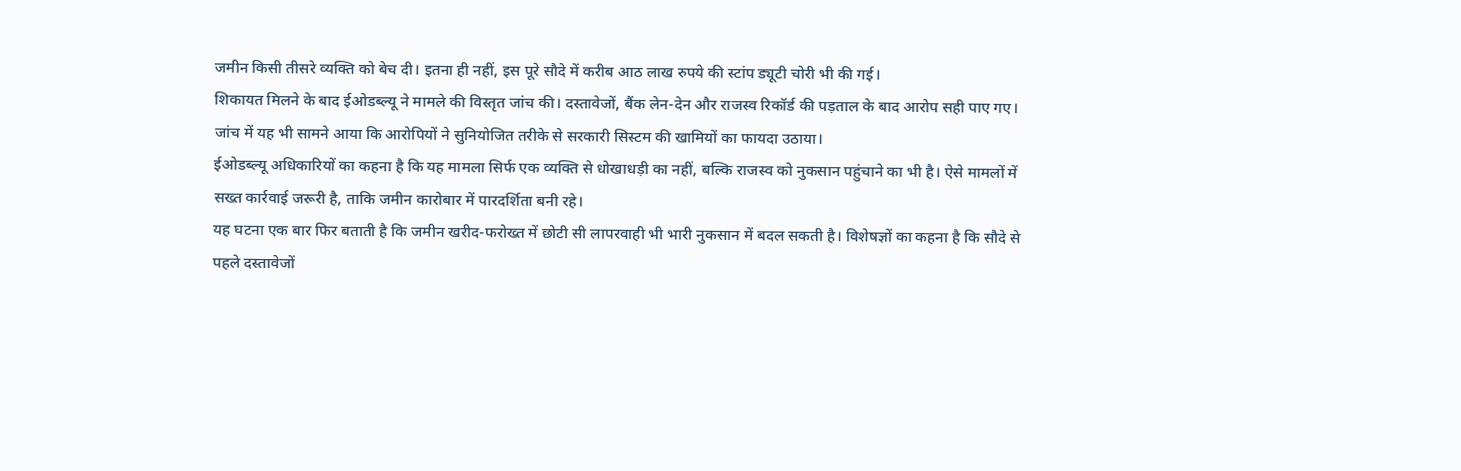जमीन किसी तीसरे व्यक्ति को बेच दी। इतना ही नहीं, इस पूरे सौदे में करीब आठ लाख रुपये की स्टांप ड्यूटी चोरी भी की गई।
शिकायत मिलने के बाद ईओडब्ल्यू ने मामले की विस्तृत जांच की। दस्तावेजों, बैंक लेन-देन और राजस्व रिकॉर्ड की पड़ताल के बाद आरोप सही पाए गए। जांच में यह भी सामने आया कि आरोपियों ने सुनियोजित तरीके से सरकारी सिस्टम की खामियों का फायदा उठाया।
ईओडब्ल्यू अधिकारियों का कहना है कि यह मामला सिर्फ एक व्यक्ति से धोखाधड़ी का नहीं, बल्कि राजस्व को नुकसान पहुंचाने का भी है। ऐसे मामलों में सख्त कार्रवाई जरूरी है, ताकि जमीन कारोबार में पारदर्शिता बनी रहे।
यह घटना एक बार फिर बताती है कि जमीन खरीद-फरोख्त में छोटी सी लापरवाही भी भारी नुकसान में बदल सकती है। विशेषज्ञों का कहना है कि सौदे से पहले दस्तावेजों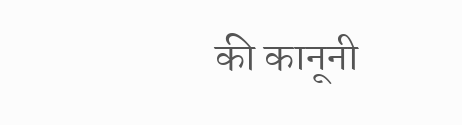की कानूनी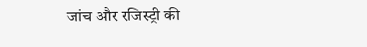जांच और रजिस्ट्री की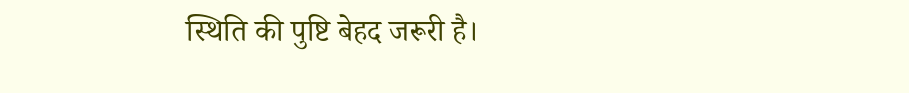स्थिति की पुष्टि बेहद जरूरी है।